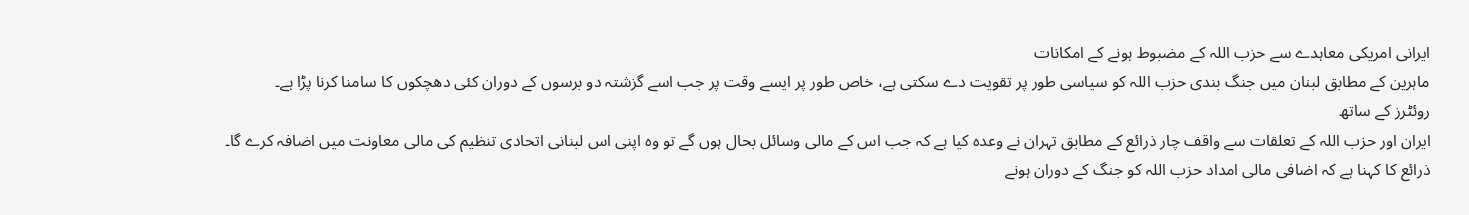ایرانی امریکی معاہدے سے حزب اللہ کے مضبوط ہونے کے امکانات
ماہرین کے مطابق لبنان میں جنگ بندی حزب اللہ کو سیاسی طور پر تقویت دے سکتی ہے، خاص طور پر ایسے وقت پر جب اسے گزشتہ دو برسوں کے دوران کئی دھچکوں کا سامنا کرنا پڑا ہے۔
روئٹرز کے ساتھ
ایران اور حزب اللہ کے تعلقات سے واقف چار ذرائع کے مطابق تہران نے وعدہ کیا ہے کہ جب اس کے مالی وسائل بحال ہوں گے تو وہ اپنی اس لبنانی اتحادی تنظیم کی مالی معاونت میں اضافہ کرے گا۔
ذرائع کا کہنا ہے کہ اضافی مالی امداد حزب اللہ کو جنگ کے دوران ہونے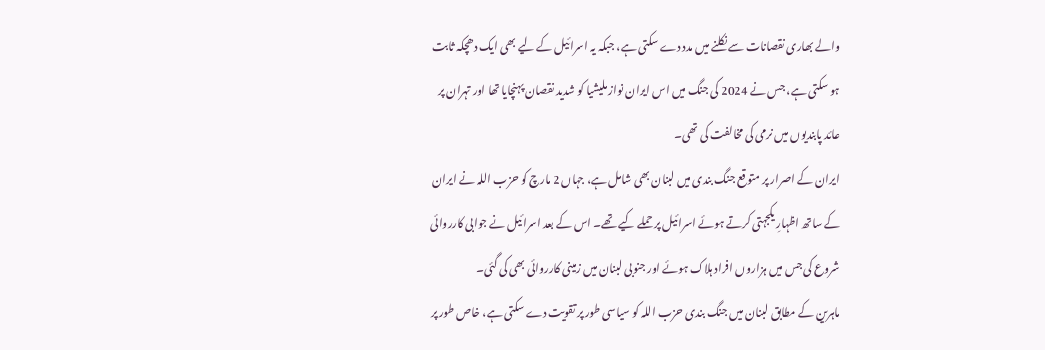والے بھاری نقصانات سے نکلنے میں مدد دے سکتی ہے، جبکہ یہ اسرائیل کے لیے بھی ایک دھچکہ ثابت ہو سکتی ہے، جس نے 2024 کی جنگ میں اس ایران نواز ملیشیا کو شدید نقصان پہنچایا تھا اور تہران پر عائد پابندیوں میں نرمی کی مخالفت کی تھی۔
ایران کے اصرار پر متوقع جنگ بندی میں لبنان بھی شامل ہے، جہاں 2 مارچ کو حزب اللہ نے ایران کے ساتھ اظہارِ یکجہتی کرتے ہوئے اسرائیل پر حملے کیے تھے۔ اس کے بعد اسرائیل نے جوابی کارروائی شروع کی جس میں ہزاروں افراد ہلاک ہوئے اور جنوبی لبنان میں زمینی کارروائی بھی کی گئی۔
ماہرین کے مطابق لبنان میں جنگ بندی حزب اللہ کو سیاسی طور پر تقویت دے سکتی ہے، خاص طور پر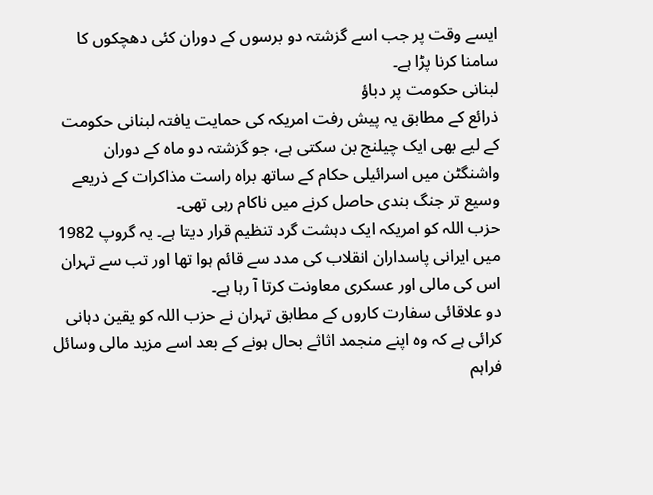ایسے وقت پر جب اسے گزشتہ دو برسوں کے دوران کئی دھچکوں کا سامنا کرنا پڑا ہے۔
لبنانی حکومت پر دباؤ
ذرائع کے مطابق یہ پیش رفت امریکہ کی حمایت یافتہ لبنانی حکومت کے لیے بھی ایک چیلنج بن سکتی ہے، جو گزشتہ دو ماہ کے دوران واشنگٹن میں اسرائیلی حکام کے ساتھ براہ راست مذاکرات کے ذریعے وسیع تر جنگ بندی حاصل کرنے میں ناکام رہی تھی۔
حزب اللہ کو امریکہ ایک دہشت گرد تنظیم قرار دیتا ہے۔ یہ گروپ 1982 میں ایرانی پاسداران انقلاب کی مدد سے قائم ہوا تھا اور تب سے تہران اس کی مالی اور عسکری معاونت کرتا آ رہا ہے۔
دو علاقائی سفارت کاروں کے مطابق تہران نے حزب اللہ کو یقین دہانی کرائی ہے کہ وہ اپنے منجمد اثاثے بحال ہونے کے بعد اسے مزید مالی وسائل فراہم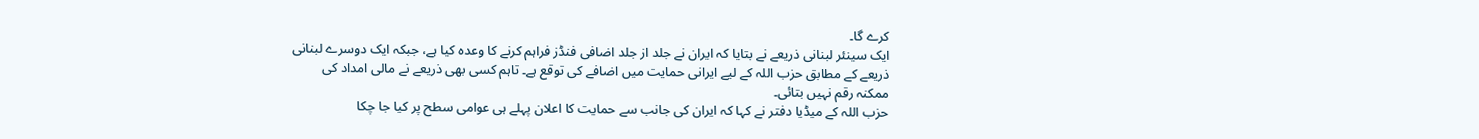کرے گا۔
ایک سینئر لبنانی ذریعے نے بتایا کہ ایران نے جلد از جلد اضافی فنڈز فراہم کرنے کا وعدہ کیا ہے، جبکہ ایک دوسرے لبنانی ذریعے کے مطابق حزب اللہ کے لیے ایرانی حمایت میں اضافے کی توقع ہے۔ تاہم کسی بھی ذریعے نے مالی امداد کی ممکنہ رقم نہیں بتائی۔
حزب اللہ کے میڈیا دفتر نے کہا کہ ایران کی جانب سے حمایت کا اعلان پہلے ہی عوامی سطح پر کیا جا چکا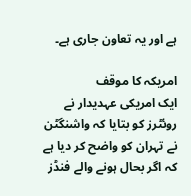ہے اور یہ تعاون جاری ہے۔

امریکہ کا موقف
ایک امریکی عہدیدار نے روئٹرز کو بتایا کہ واشنگٹن نے تہران کو واضح کر دیا ہے کہ اگر بحال ہونے والے فنڈز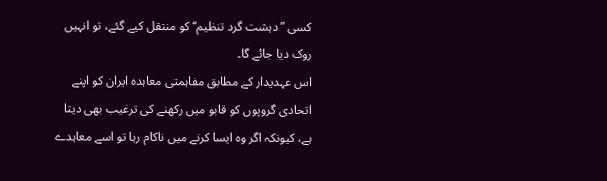کسی ”دہشت گرد تنظیم‘‘ کو منتقل کیے گئے، تو انہیں روک دیا جائے گا۔
اس عہدیدار کے مطابق مفاہمتی معاہدہ ایران کو اپنے اتحادی گروپوں کو قابو میں رکھنے کی ترغیب بھی دیتا ہے، کیونکہ اگر وہ ایسا کرنے میں ناکام رہا تو اسے معاہدے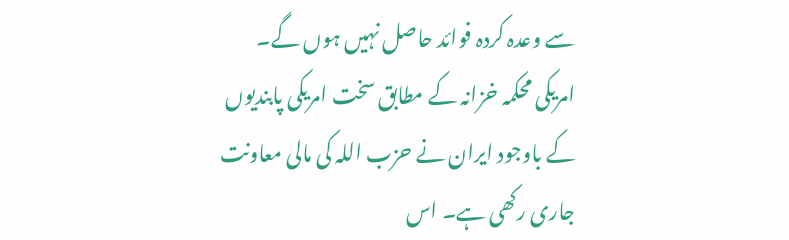سے وعدہ کردہ فوائد حاصل نہیں ہوں گے۔
امریکی محکمہ خزانہ کے مطابق سخت امریکی پابندیوں کے باوجود ایران نے حزب اللہ کی مالی معاونت جاری رکھی ہے۔ اس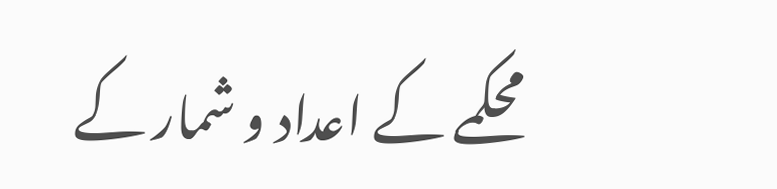محکمے کے اعداد و شمار کے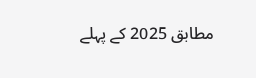مطابق 2025 کے پہلے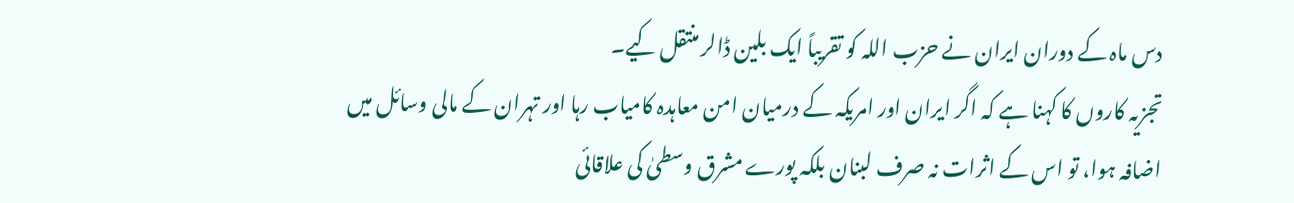دس ماہ کے دوران ایران نے حزب اللہ کو تقریباً ایک بلین ڈالر منتقل کیے۔
تجزیہ کاروں کا کہنا ہے کہ اگر ایران اور امریکہ کے درمیان امن معاہدہ کامیاب رہا اور تہران کے مالی وسائل میں اضافہ ہوا، تو اس کے اثرات نہ صرف لبنان بلکہ پورے مشرق وسطیٰ کی علاقائی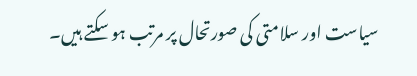سیاست اور سلامتی کی صورتحال پر مرتب ہو سکتے ہیں۔